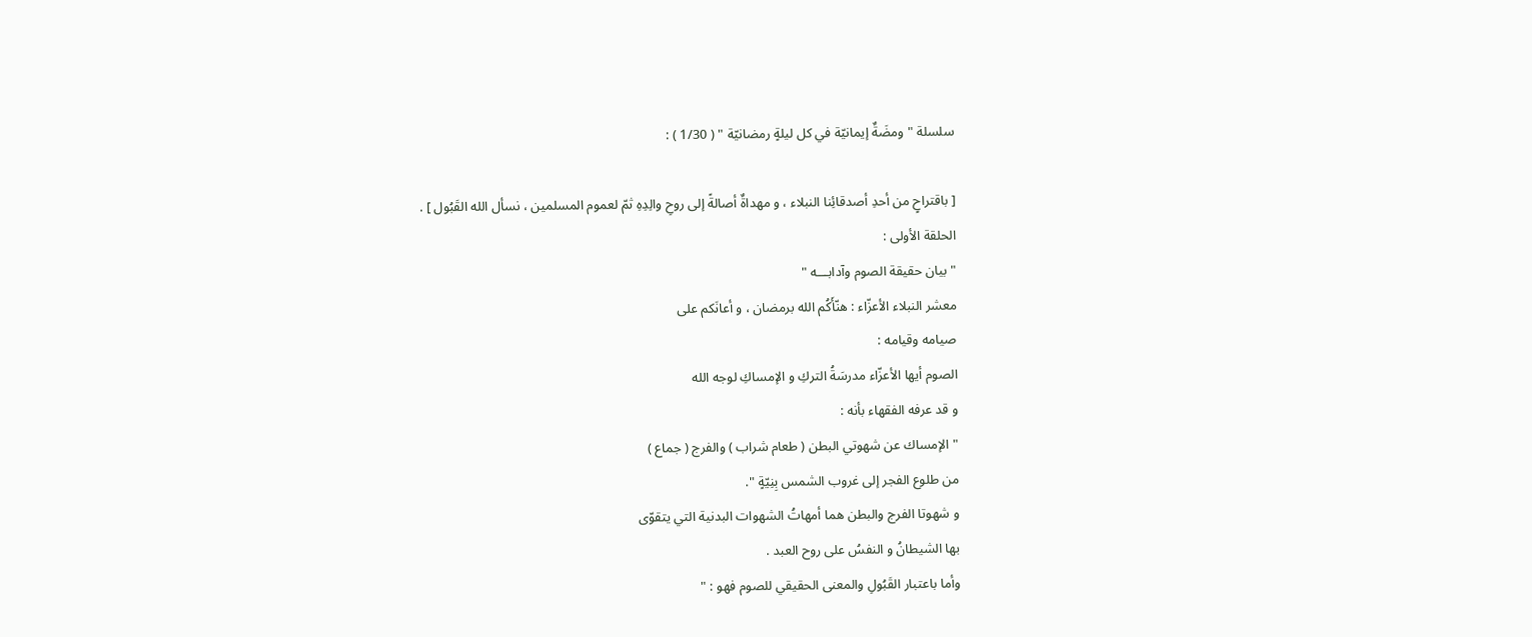سلسلة " ومضَةٌ إيمانيّة في كل ليلةٍ رمضانيّة " ( 1/30 ) :

[ باقتراحٍ من أحدِ أصدقائِنا النبلاء ، و مهداةٌ أصالةً إلى روحِ والِدِهِ ثمّ لعموم المسلمين ، نسأل الله القَبُول ] .
الحلقة الأولى :
" بيان حقيقة الصوم وآدابـــه "
معشر النبلاء الأعزّاء : هنّأَكُم الله برمضان ، و أعانَكم على
صيامه وقيامه :
الصوم أيها الأعزّاء مدرسَةُ التركِ و الإمساكِ لوجه الله
و قد عرفه الفقهاء بأنه :
" الإمساك عن شهوتي البطن ( طعام شراب ) والفرج ( جماع )
من طلوع الفجر إلى غروب الشمس بِنِيّةٍ ".
و شهوتا الفرج والبطن هما أمهاتُ الشهوات البدنية التي يتقوّى
بها الشيطانُ و النفسُ على روح العبد .
وأما باعتبار القَبُولِ والمعنى الحقيقي للصوم فهو : "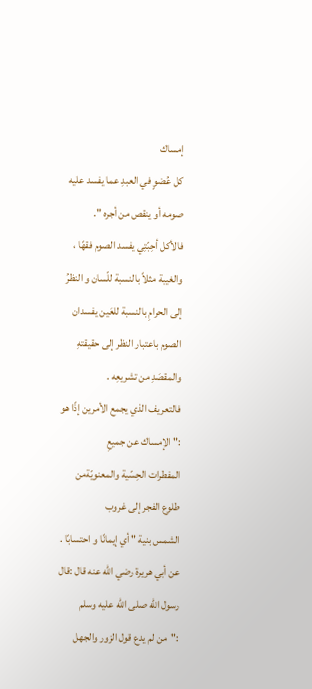إمساك
كل عُضوٍ في العبدِ عما يفسد عليه صومه أو ينقص من أجره ".
فالأكل أحِبّتِي يفسد الصوم فقهًا ، والغيبة مثلاً بالنسبة للّسان و النظرُ إلى الحرامِ بالنسبة للعَين يفسدان الصوم باعتبار النظر إلى حقيقتهِ والمقصَدِ من تشريعِه .
فالتعريف الذي يجمع الأمرين إذًا هو :" الإمساك عن جميعِ
المفطرات الحِسّية والمعنويّةمن طلوع الفجر إلى غروب
الشمس بنية " أي إيمانًا و احتسابًا .
عن أبي هريرة رضي الله عنه قال :قال رسول الله صلى الله عليه وسلم :"من لم يدع قول الزور والجهل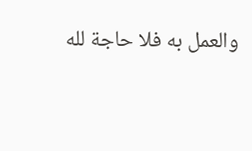والعمل به فلا حاجة لله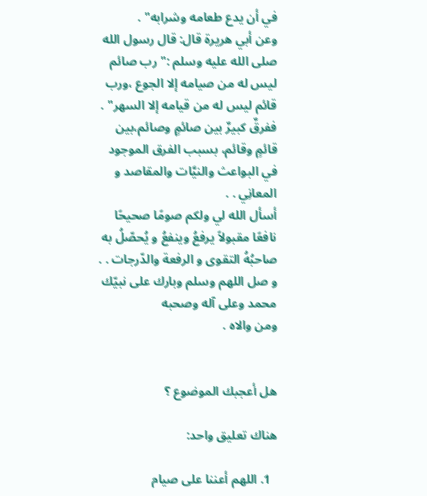في أن يدع طعامه وشرابه" .
وعن أبي هريرة قال: قال رسول الله صلى الله عليه وسلم :"رب صائم ليس له من صيامه إلا الجوع ،ورب قائم ليس له من قيامه إلا السهر" .
ففرقٌ كبيرٌ بين صائمٍ وصائم،بين قائمٍ وقائم، بسبب الفرق الموجود في البواعث والنيَّات والمقاصد و المعانِي . .
أسأل الله لي ولكم صومًا صحيحًا نافعًا مقبولاً يرفعُ وينفعُ و يُحصّلُ به صاحبُهُ التقوى و الرفعة والدّرجات . .
و صل اللهم وسلم وبارك على نبيّك محمد وعلى آله وصحبه
ومن والاه .


هل أعجبك الموضوع ؟

هناك تعليق واحد:

  1. اللهم أعننا على صيام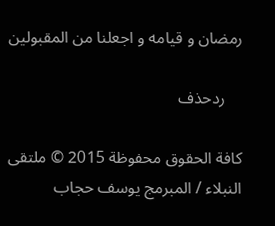رمضان و قيامه و اجعلنا من المقبولين

    ردحذف

كافة الحقوق محفوظة 2015 © ملتقى النبلاء / المبرمج يوسف حجاب